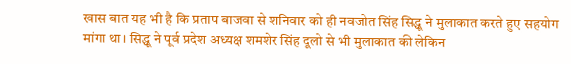खास बात यह भी है कि प्रताप बाजवा से शनिवार को ही नवजोत सिंह सिद्धू ने मुलाकात करते हुए सहयोग मांगा था। सिद्धू ने पूर्व प्रदेश अध्यक्ष शमशेर सिंह दूलो से भी मुलाकात की लेकिन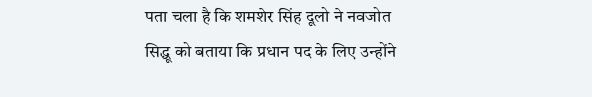पता चला है कि शमशेर सिंह दूलो ने नवजोत सिद्धू को बताया कि प्रधान पद के लिए उन्होंने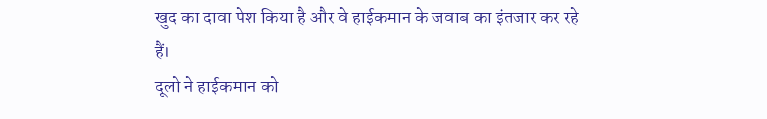खुद का दावा पेश किया है और वे हाईकमान के जवाब का इंतजार कर रहे हैं।
दूलो ने हाईकमान को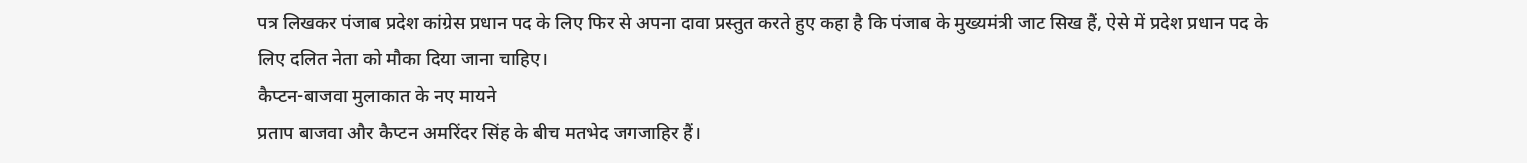पत्र लिखकर पंजाब प्रदेश कांग्रेस प्रधान पद के लिए फिर से अपना दावा प्रस्तुत करते हुए कहा है कि पंजाब के मुख्यमंत्री जाट सिख हैं, ऐसे में प्रदेश प्रधान पद के लिए दलित नेता को मौका दिया जाना चाहिए।
कैप्टन-बाजवा मुलाकात के नए मायने
प्रताप बाजवा और कैप्टन अमरिंदर सिंह के बीच मतभेद जगजाहिर हैं।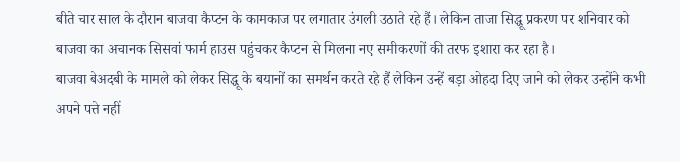बीते चार साल के दौरान बाजवा कैप्टन के कामकाज पर लगातार उंगली उठाते रहे हैं। लेकिन ताजा सिद्धू प्रकरण पर शनिवार को बाजवा का अचानक सिसवां फार्म हाउस पहुंचकर कैप्टन से मिलना नए समीकरणों की तरफ इशारा कर रहा है।
बाजवा बेअदबी के मामले को लेकर सिद्धू के बयानों का समर्थन करते रहे हैं लेकिन उन्हें बड़ा ओहदा दिए जाने को लेकर उन्होंने कभी अपने पत्ते नहीं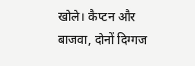खोले। कैप्टन और बाजवा, दोनों दिग्गज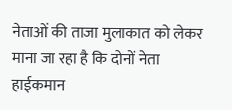नेताओं की ताजा मुलाकात को लेकर माना जा रहा है कि दोनों नेता हाईकमान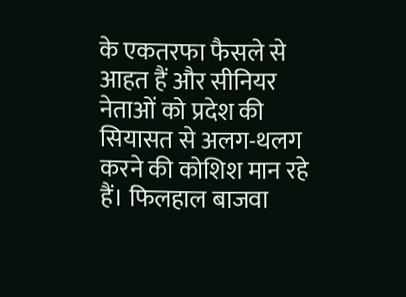के एकतरफा फैसले से आहत हैं और सीनियर नेताओं को प्रदेश की सियासत से अलग-थलग करने की कोशिश मान रहे हैं। फिलहाल बाजवा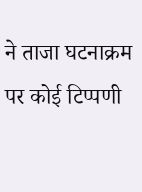ने ताजा घटनाक्रम पर कोई टिप्पणी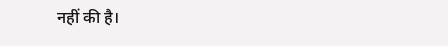नहीं की है।